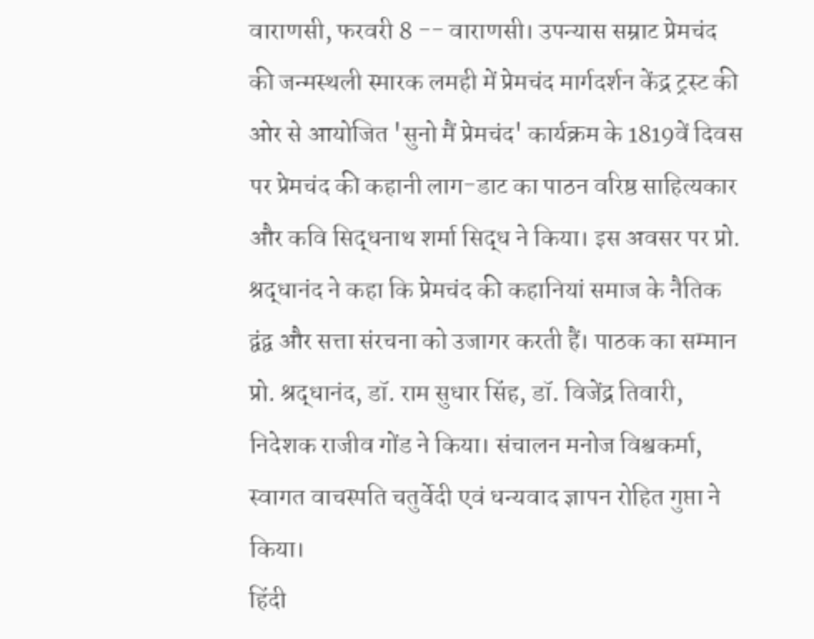वाराणसी, फरवरी 8 -- वाराणसी। उपन्यास सम्राट प्रेमचंद की जन्मस्थली स्मारक लमही में प्रेमचंद मार्गदर्शन केंद्र ट्रस्ट की ओर से आयोजित 'सुनो मैं प्रेमचंद' कार्यक्रम के 1819वें दिवस पर प्रेमचंद की कहानी लाग-डाट का पाठन वरिष्ठ साहित्यकार और कवि सिद्धनाथ शर्मा सिद्ध ने किया। इस अवसर पर प्रो. श्रद्धानंद ने कहा कि प्रेमचंद की कहानियां समाज के नैतिक द्वंद्व और सत्ता संरचना को उजागर करती हैं। पाठक का सम्मान प्रो. श्रद्धानंद, डॉ. राम सुधार सिंह, डॉ. विजेंद्र तिवारी, निदेशक राजीव गोंड ने किया। संचालन मनोज विश्वकर्मा, स्वागत वाचस्पति चतुर्वेदी एवं धन्यवाद ज्ञापन रोहित गुप्ता ने किया।
हिंदी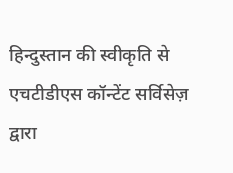हिन्दुस्तान की स्वीकृति से एचटीडीएस कॉन्टेंट सर्विसेज़ द्वारा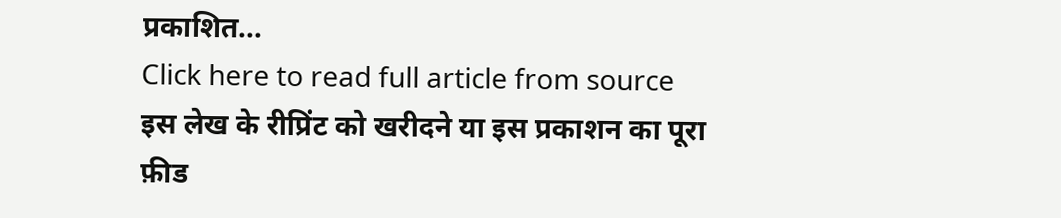प्रकाशित...
Click here to read full article from source
इस लेख के रीप्रिंट को खरीदने या इस प्रकाशन का पूरा फ़ीड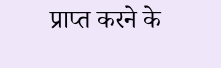प्राप्त करने के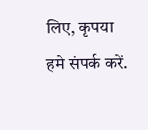लिए, कृपया
हमे संपर्क करें.